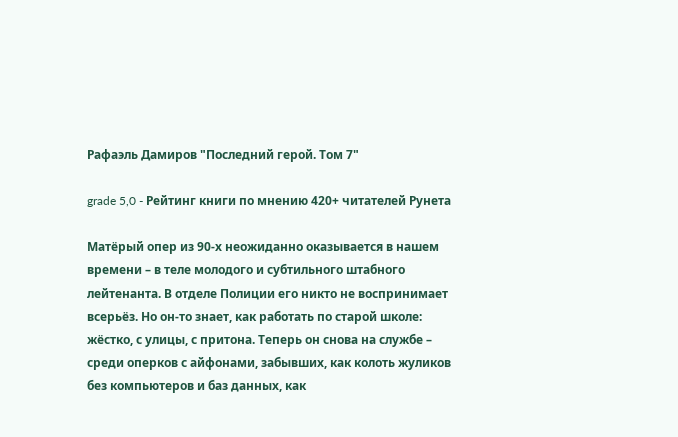Рафаэль Дамиров "Последний герой. Том 7"

grade 5,0 - Рейтинг книги по мнению 420+ читателей Рунета

Матёрый опер из 90-х неожиданно оказывается в нашем времени – в теле молодого и субтильного штабного лейтенанта. В отделе Полиции его никто не воспринимает всерьёз. Но он-то знает, как работать по старой школе: жёстко, с улицы, с притона. Теперь он снова на службе – среди оперков с айфонами, забывших, как колоть жуликов без компьютеров и баз данных, как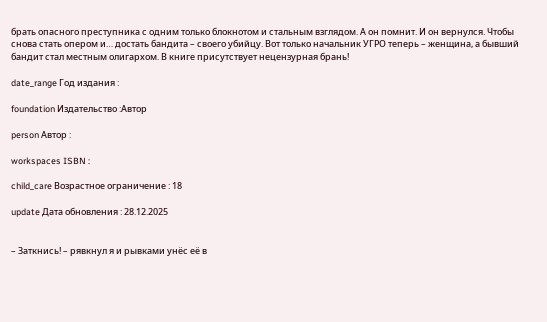брать опасного преступника с одним только блокнотом и стальным взглядом. А он помнит. И он вернулся. Чтобы снова стать опером и… достать бандита – своего убийцу. Вот только начальник УГРО теперь – женщина, а бывший бандит стал местным олигархом. В книге присутствует нецензурная брань!

date_range Год издания :

foundation Издательство :Автор

person Автор :

workspaces ISBN :

child_care Возрастное ограничение : 18

update Дата обновления : 28.12.2025


– Заткнись! – рявкнул я и рывками унёс её в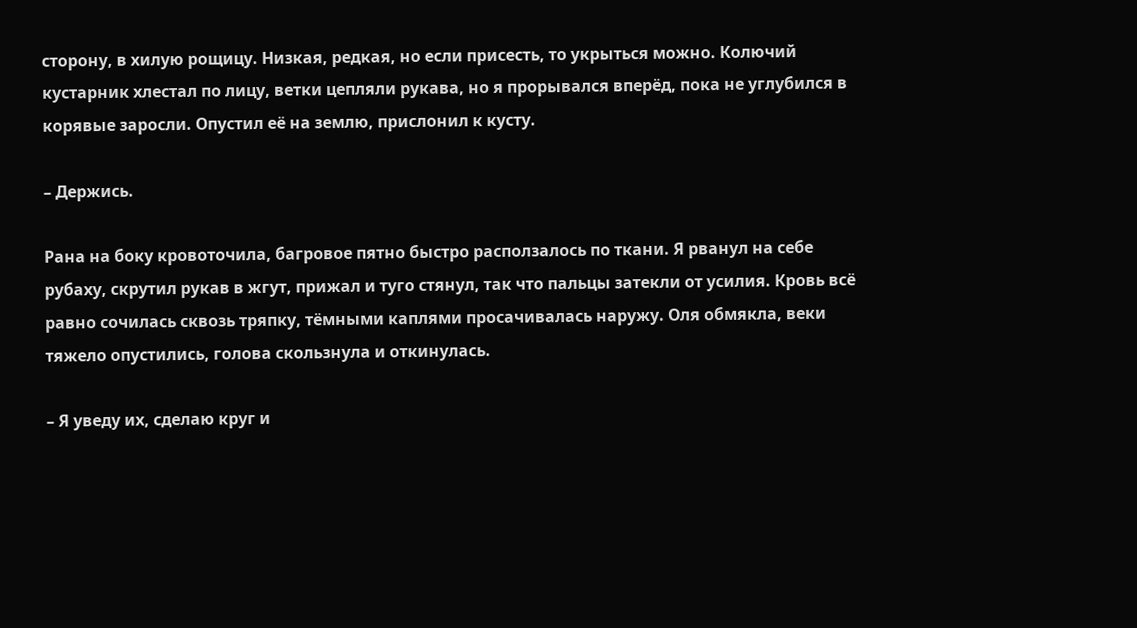сторону, в хилую рощицу. Низкая, редкая, но если присесть, то укрыться можно. Колючий кустарник хлестал по лицу, ветки цепляли рукава, но я прорывался вперёд, пока не углубился в корявые заросли. Опустил её на землю, прислонил к кусту.

– Держись.

Рана на боку кровоточила, багровое пятно быстро расползалось по ткани. Я рванул на себе рубаху, скрутил рукав в жгут, прижал и туго стянул, так что пальцы затекли от усилия. Кровь всё равно сочилась сквозь тряпку, тёмными каплями просачивалась наружу. Оля обмякла, веки тяжело опустились, голова скользнула и откинулась.

– Я уведу их, сделаю круг и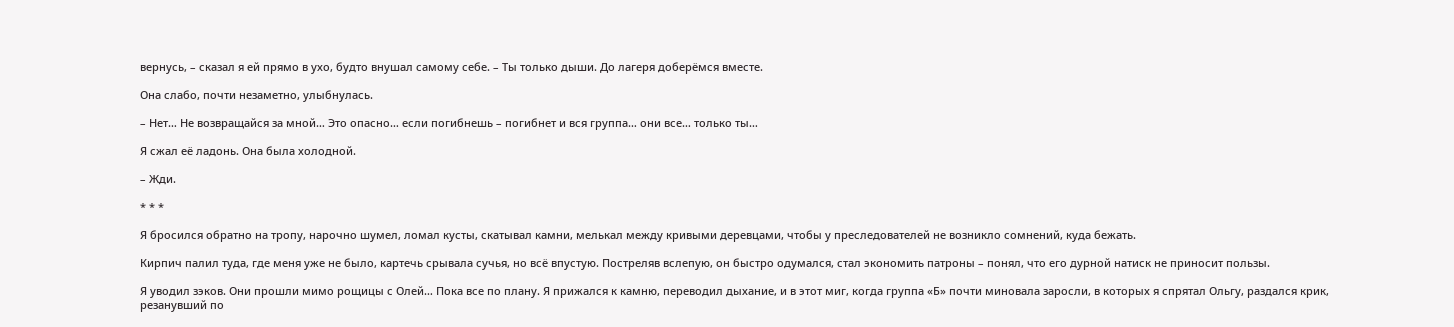вернусь, – сказал я ей прямо в ухо, будто внушал самому себе. – Ты только дыши. До лагеря доберёмся вместе.

Она слабо, почти незаметно, улыбнулась.

– Нет… Не возвращайся за мной… Это опасно… если погибнешь – погибнет и вся группа… они все… только ты…

Я сжал её ладонь. Она была холодной.

– Жди.

* * *

Я бросился обратно на тропу, нарочно шумел, ломал кусты, скатывал камни, мелькал между кривыми деревцами, чтобы у преследователей не возникло сомнений, куда бежать.

Кирпич палил туда, где меня уже не было, картечь срывала сучья, но всё впустую. Постреляв вслепую, он быстро одумался, стал экономить патроны – понял, что его дурной натиск не приносит пользы.

Я уводил зэков. Они прошли мимо рощицы с Олей… Пока все по плану. Я прижался к камню, переводил дыхание, и в этот миг, когда группа «Б» почти миновала заросли, в которых я спрятал Ольгу, раздался крик, резанувший по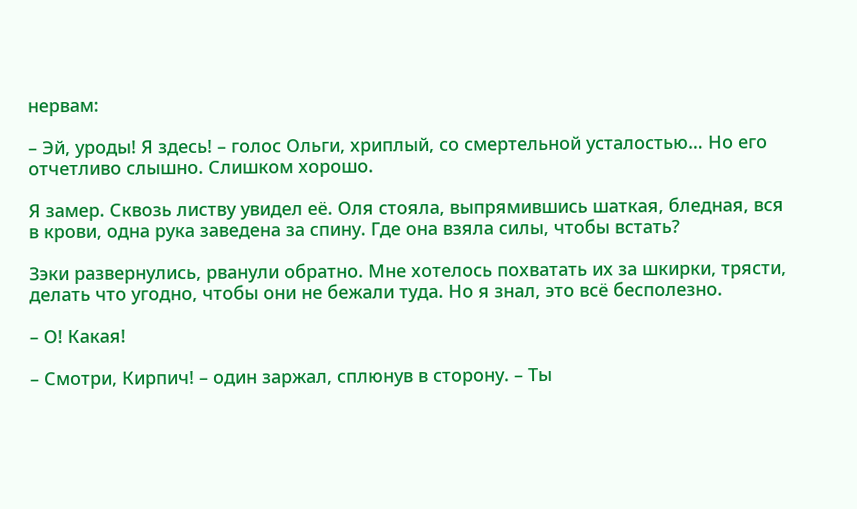нервам:

– Эй, уроды! Я здесь! – голос Ольги, хриплый, со смертельной усталостью… Но его отчетливо слышно. Слишком хорошо.

Я замер. Сквозь листву увидел её. Оля стояла, выпрямившись шаткая, бледная, вся в крови, одна рука заведена за спину. Где она взяла силы, чтобы встать?

Зэки развернулись, рванули обратно. Мне хотелось похватать их за шкирки, трясти, делать что угодно, чтобы они не бежали туда. Но я знал, это всё бесполезно.

– О! Какая!

– Смотри, Кирпич! – один заржал, сплюнув в сторону. – Ты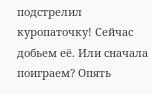подстрелил куропаточку! Сейчас добьем её. Или сначала поиграем? Опять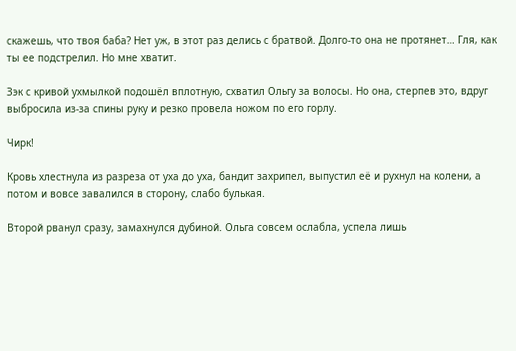скажешь, что твоя баба? Нет уж, в этот раз делись с братвой. Долго-то она не протянет… Гля, как ты ее подстрелил. Но мне хватит.

Зэк с кривой ухмылкой подошёл вплотную, схватил Ольгу за волосы. Но она, стерпев это, вдруг выбросила из-за спины руку и резко провела ножом по его горлу.

Чирк!

Кровь хлестнула из разреза от уха до уха, бандит захрипел, выпустил её и рухнул на колени, а потом и вовсе завалился в сторону, слабо булькая.

Второй рванул сразу, замахнулся дубиной. Ольга совсем ослабла, успела лишь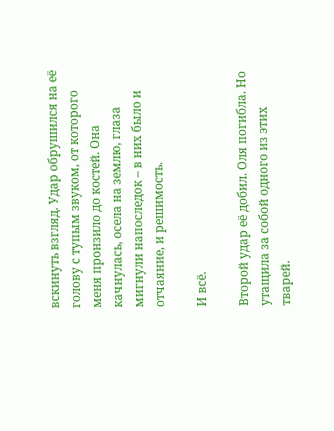вскинуть взгляд. Удар обрушился на её голову с тупым звуком, от которого меня пронзило до костей. Она качнулась, осела на землю, глаза мигнули напоследок – в них было и отчаяние, и решимость.

И всё.

Второй удар её добил. Оля погибла. Но утащила за собой одного из этих тварей.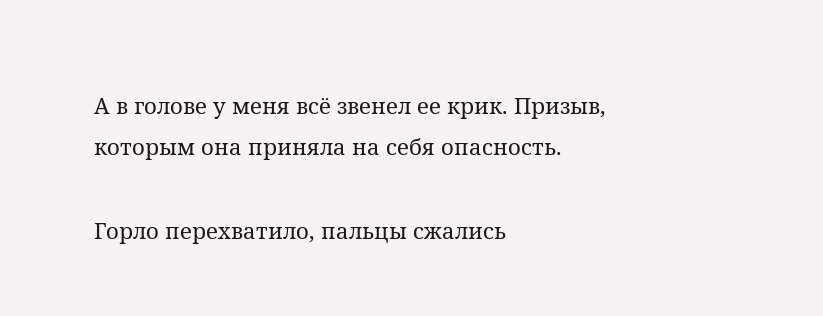А в голове у меня всё звенел ее крик. Призыв, которым она приняла на себя опасность.

Горло перехватило, пальцы сжались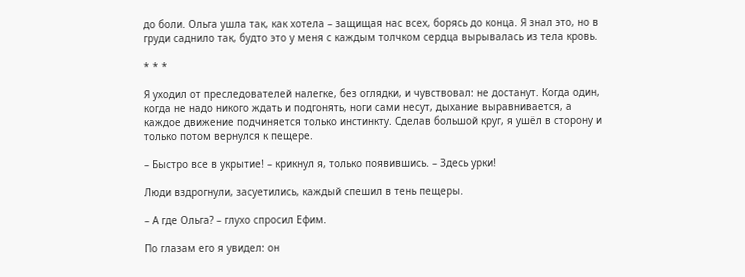до боли. Ольга ушла так, как хотела – защищая нас всех, борясь до конца. Я знал это, но в груди саднило так, будто это у меня с каждым толчком сердца вырывалась из тела кровь.

* * *

Я уходил от преследователей налегке, без оглядки, и чувствовал: не достанут. Когда один, когда не надо никого ждать и подгонять, ноги сами несут, дыхание выравнивается, а каждое движение подчиняется только инстинкту. Сделав большой круг, я ушёл в сторону и только потом вернулся к пещере.

– Быстро все в укрытие! – крикнул я, только появившись. – Здесь урки!

Люди вздрогнули, засуетились, каждый спешил в тень пещеры.

– А где Ольга? – глухо спросил Ефим.

По глазам его я увидел: он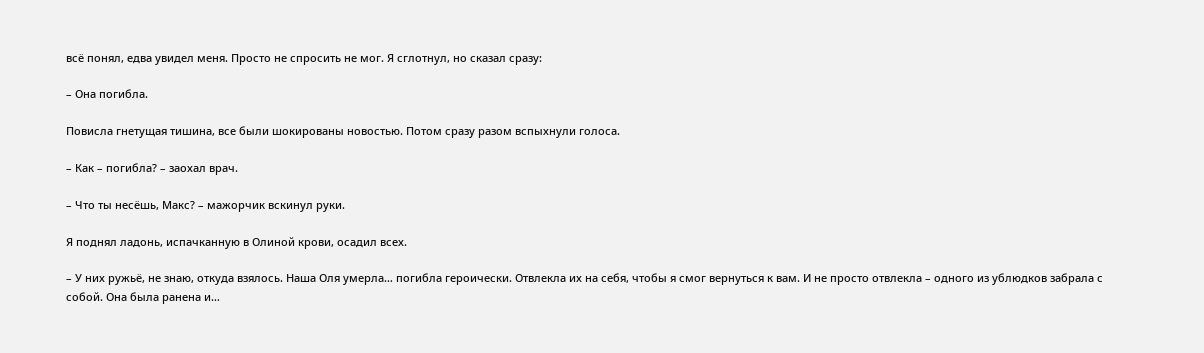всё понял, едва увидел меня. Просто не спросить не мог. Я сглотнул, но сказал сразу:

– Она погибла.

Повисла гнетущая тишина, все были шокированы новостью. Потом сразу разом вспыхнули голоса.

– Как – погибла? – заохал врач.

– Что ты несёшь, Макс? – мажорчик вскинул руки.

Я поднял ладонь, испачканную в Олиной крови, осадил всех.

– У них ружьё, не знаю, откуда взялось. Наша Оля умерла… погибла героически. Отвлекла их на себя, чтобы я смог вернуться к вам. И не просто отвлекла – одного из ублюдков забрала с собой. Она была ранена и…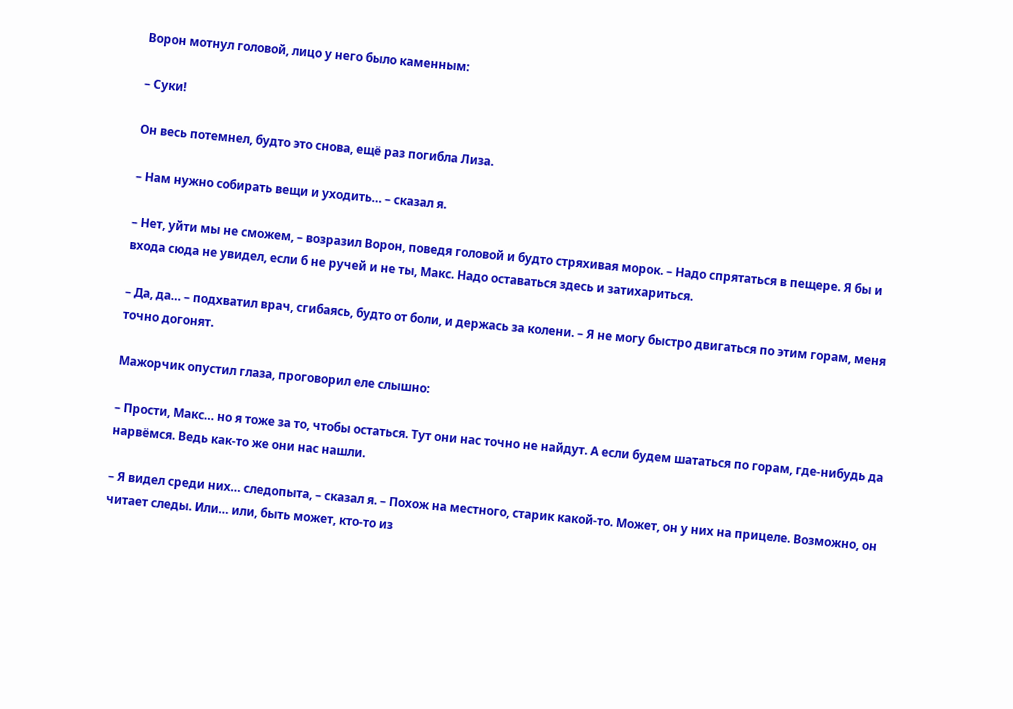Ворон мотнул головой, лицо у него было каменным:

– Суки!

Он весь потемнел, будто это снова, ещё раз погибла Лиза.

– Нам нужно собирать вещи и уходить… – сказал я.

– Нет, уйти мы не сможем, – возразил Ворон, поведя головой и будто стряхивая морок. – Надо спрятаться в пещере. Я бы и входа сюда не увидел, если б не ручей и не ты, Макс. Надо оставаться здесь и затихариться.

– Да, да… – подхватил врач, сгибаясь, будто от боли, и держась за колени. – Я не могу быстро двигаться по этим горам, меня точно догонят.

Мажорчик опустил глаза, проговорил еле слышно:

– Прости, Макс… но я тоже за то, чтобы остаться. Тут они нас точно не найдут. А если будем шататься по горам, где-нибудь да нарвёмся. Ведь как-то же они нас нашли.

– Я видел среди них… следопыта, – сказал я. – Похож на местного, старик какой-то. Может, он у них на прицеле. Возможно, он читает следы. Или… или, быть может, кто-то из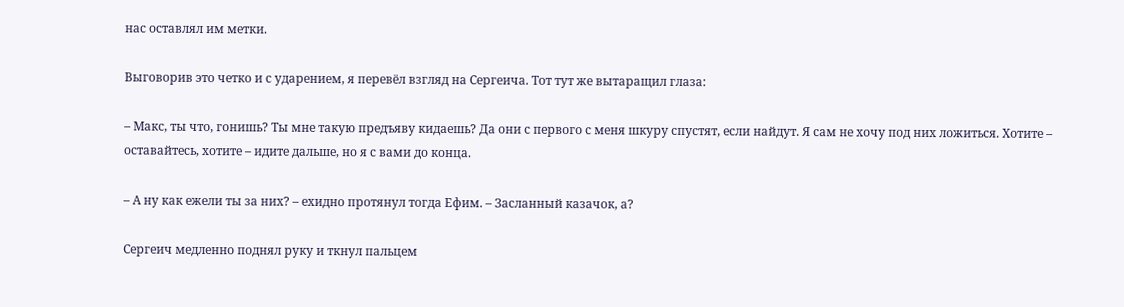нас оставлял им метки.

Выговорив это четко и с ударением, я перевёл взгляд на Сергеича. Тот тут же вытаращил глаза:

– Макс, ты что, гонишь? Ты мне такую предъяву кидаешь? Да они с первого с меня шкуру спустят, если найдут. Я сам не хочу под них ложиться. Хотите – оставайтесь, хотите – идите дальше, но я с вами до конца.

– А ну как ежели ты за них? – ехидно протянул тогда Ефим. – Засланный казачок, а?

Сергеич медленно поднял руку и ткнул пальцем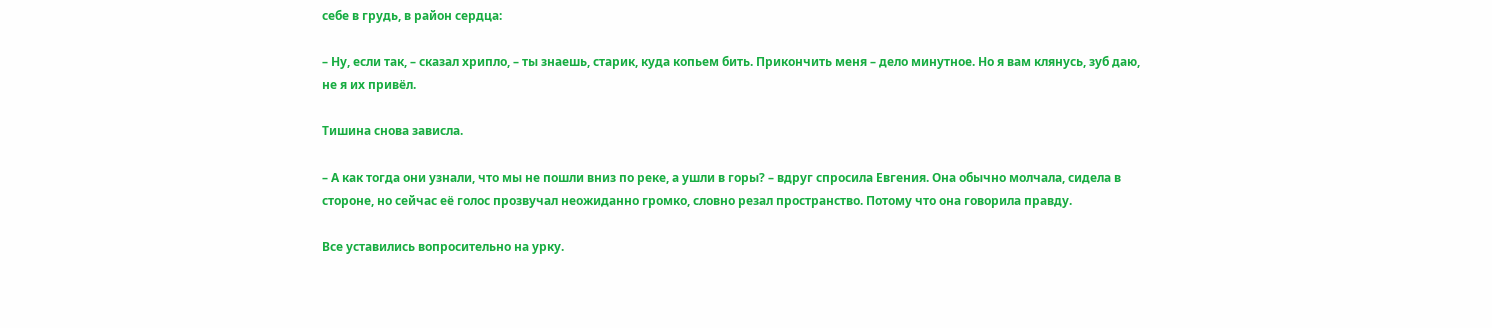себе в грудь, в район сердца:

– Ну, если так, – сказал хрипло, – ты знаешь, старик, куда копьем бить. Прикончить меня – дело минутное. Но я вам клянусь, зуб даю, не я их привёл.

Тишина снова зависла.

– А как тогда они узнали, что мы не пошли вниз по реке, а ушли в горы? – вдруг спросила Евгения. Она обычно молчала, сидела в стороне, но сейчас её голос прозвучал неожиданно громко, словно резал пространство. Потому что она говорила правду.

Все уставились вопросительно на урку.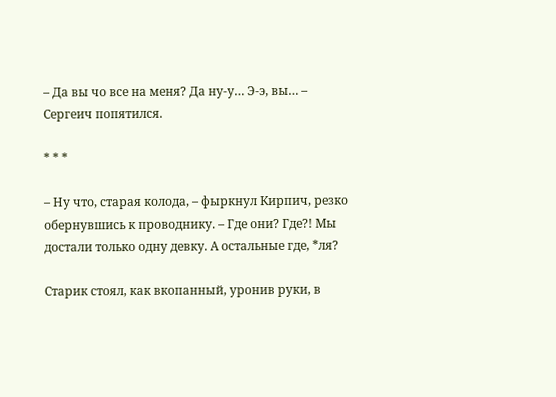– Да вы чо все на меня? Да ну-у… Э-э, вы… – Сергеич попятился.

* * *

– Ну что, старая колода, – фыркнул Кирпич, резко обернувшись к проводнику. – Где они? Где?! Мы достали только одну девку. А остальные где, *ля?

Старик стоял, как вкопанный, уронив руки, в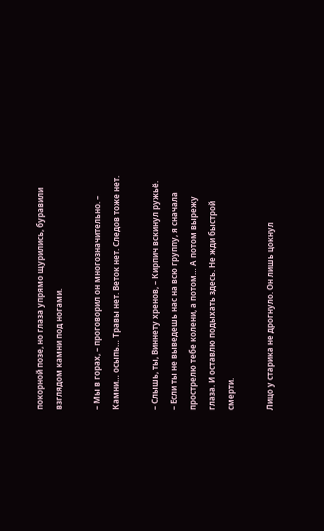покорной позе, но глаза упрямо щурились, буравили взглядом камни под ногами.

– Мы в горах, – проговорил он многозначительно. – Камни… осыпь… Травы нет. Веток нет. Следов тоже нет.

– Слышь, ты, Виннету хренов, – Кирпич вскинул ружьё. – Если ты не выведешь нас на всю группу, я сначала прострелю тебе колени, а потом… А потом вырежу глаза. И оставлю подыхать здесь. Не жди быстрой смерти.

Лицо у старика не дрогнуло. Он лишь цокнул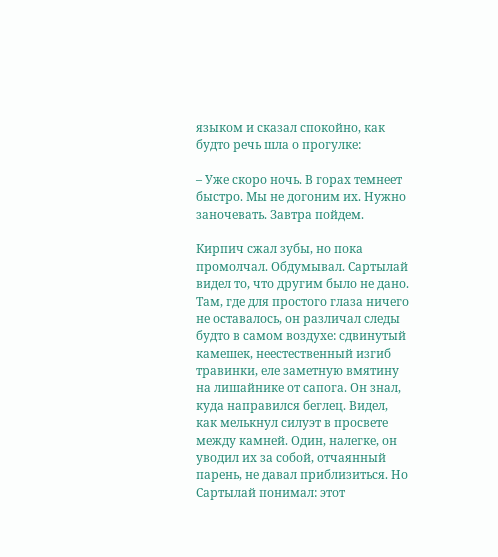языком и сказал спокойно, как будто речь шла о прогулке:

– Уже скоро ночь. В горах темнеет быстро. Мы не догоним их. Нужно заночевать. Завтра пойдем.

Кирпич сжал зубы, но пока промолчал. Обдумывал. Сартылай видел то, что другим было не дано. Там, где для простого глаза ничего не оставалось, он различал следы будто в самом воздухе: сдвинутый камешек, неестественный изгиб травинки, еле заметную вмятину на лишайнике от сапога. Он знал, куда направился беглец. Видел, как мелькнул силуэт в просвете между камней. Один, налегке, он уводил их за собой, отчаянный парень, не давал приблизиться. Но Сартылай понимал: этот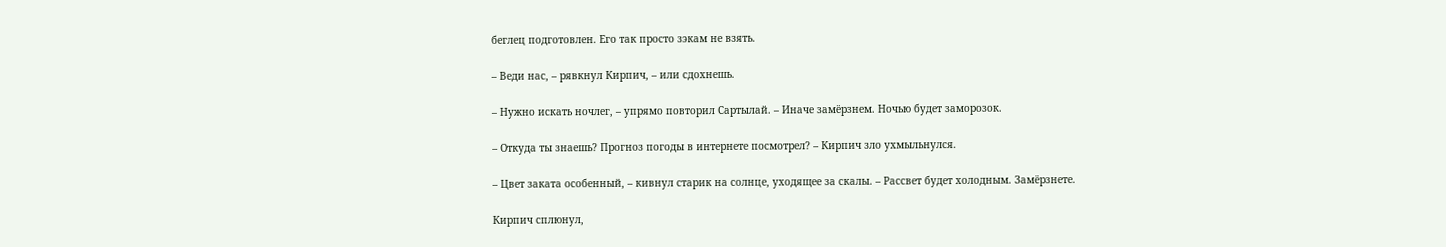беглец подготовлен. Его так просто зэкам не взять.

– Веди нас, – рявкнул Кирпич, – или сдохнешь.

– Нужно искать ночлег, – упрямо повторил Сартылай. – Иначе замёрзнем. Ночью будет заморозок.

– Откуда ты знаешь? Прогноз погоды в интернете посмотрел? – Кирпич зло ухмыльнулся.

– Цвет заката особенный, – кивнул старик на солнце, уходящее за скалы. – Рассвет будет холодным. Замёрзнете.

Кирпич сплюнул,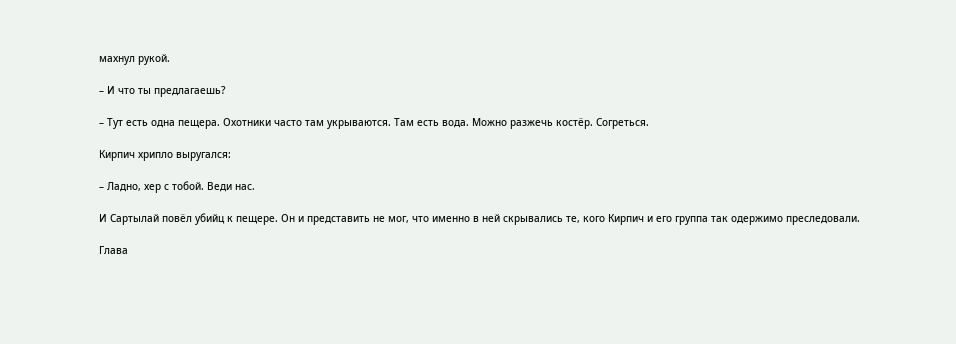махнул рукой.

– И что ты предлагаешь?

– Тут есть одна пещера. Охотники часто там укрываются. Там есть вода. Можно разжечь костёр. Согреться.

Кирпич хрипло выругался:

– Ладно, хер с тобой. Веди нас.

И Сартылай повёл убийц к пещере. Он и представить не мог, что именно в ней скрывались те, кого Кирпич и его группа так одержимо преследовали.

Глава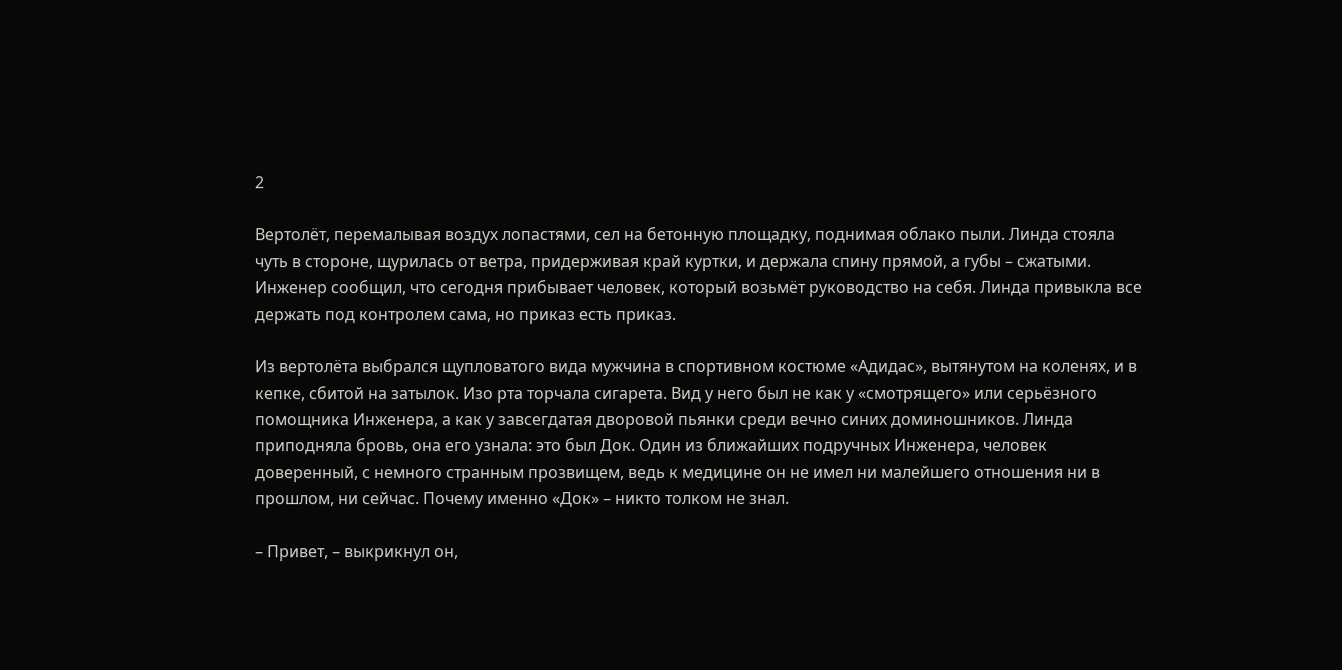2

Вертолёт, перемалывая воздух лопастями, сел на бетонную площадку, поднимая облако пыли. Линда стояла чуть в стороне, щурилась от ветра, придерживая край куртки, и держала спину прямой, а губы – сжатыми. Инженер сообщил, что сегодня прибывает человек, который возьмёт руководство на себя. Линда привыкла все держать под контролем сама, но приказ есть приказ.

Из вертолёта выбрался щупловатого вида мужчина в спортивном костюме «Адидас», вытянутом на коленях, и в кепке, сбитой на затылок. Изо рта торчала сигарета. Вид у него был не как у «смотрящего» или серьёзного помощника Инженера, а как у завсегдатая дворовой пьянки среди вечно синих доминошников. Линда приподняла бровь, она его узнала: это был Док. Один из ближайших подручных Инженера, человек доверенный, с немного странным прозвищем, ведь к медицине он не имел ни малейшего отношения ни в прошлом, ни сейчас. Почему именно «Док» – никто толком не знал.

– Привет, – выкрикнул он,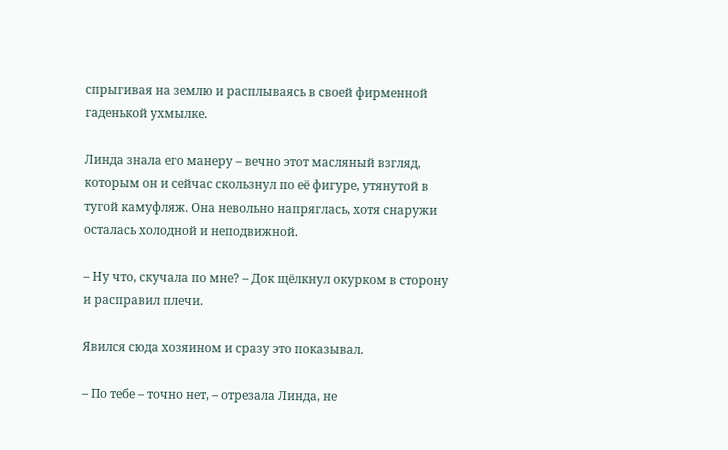спрыгивая на землю и расплываясь в своей фирменной гаденькой ухмылке.

Линда знала его манеру – вечно этот масляный взгляд, которым он и сейчас скользнул по её фигуре, утянутой в тугой камуфляж. Она невольно напряглась, хотя снаружи осталась холодной и неподвижной.

– Ну что, скучала по мне? – Док щёлкнул окурком в сторону и расправил плечи.

Явился сюда хозяином и сразу это показывал.

– По тебе – точно нет, – отрезала Линда, не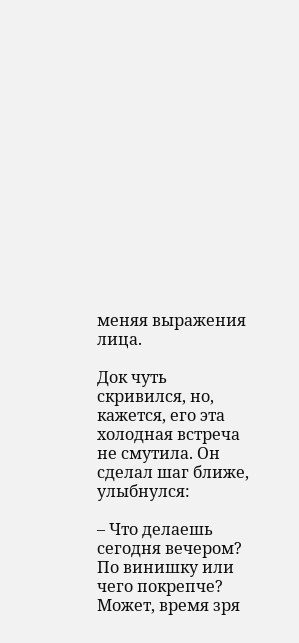меняя выражения лица.

Док чуть скривился, но, кажется, его эта холодная встреча не смутила. Он сделал шаг ближе, улыбнулся:

– Что делаешь сегодня вечером? По винишку или чего покрепче? Может, время зря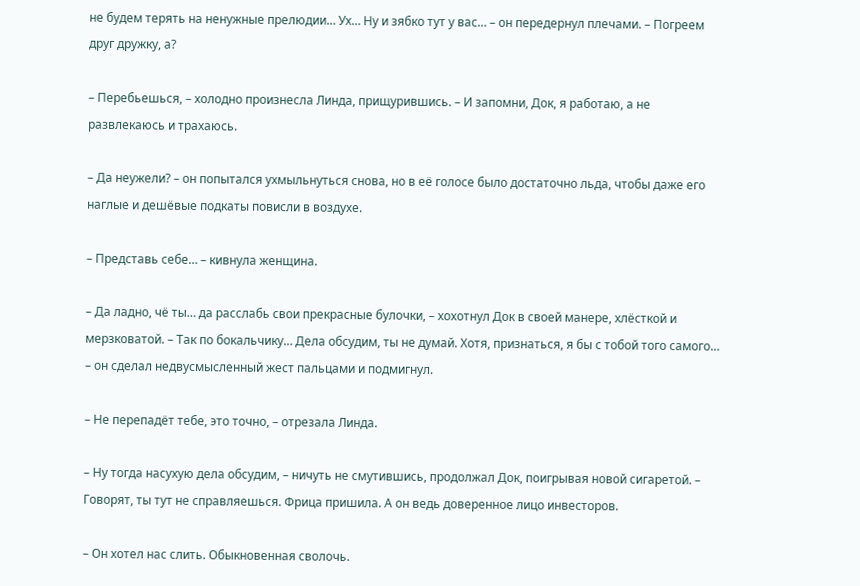не будем терять на ненужные прелюдии… Ух… Ну и зябко тут у вас… – он передернул плечами. – Погреем друг дружку, а?

– Перебьешься, – холодно произнесла Линда, прищурившись. – И запомни, Док, я работаю, а не развлекаюсь и трахаюсь.

– Да неужели? – он попытался ухмыльнуться снова, но в её голосе было достаточно льда, чтобы даже его наглые и дешёвые подкаты повисли в воздухе.

– Представь себе… – кивнула женщина.

– Да ладно, чё ты… да расслабь свои прекрасные булочки, – хохотнул Док в своей манере, хлёсткой и мерзковатой. – Так по бокальчику… Дела обсудим, ты не думай. Хотя, признаться, я бы с тобой того самого… – он сделал недвусмысленный жест пальцами и подмигнул.

– Не перепадёт тебе, это точно, – отрезала Линда.

– Ну тогда насухую дела обсудим, – ничуть не смутившись, продолжал Док, поигрывая новой сигаретой. – Говорят, ты тут не справляешься. Фрица пришила. А он ведь доверенное лицо инвесторов.

– Он хотел нас слить. Обыкновенная сволочь.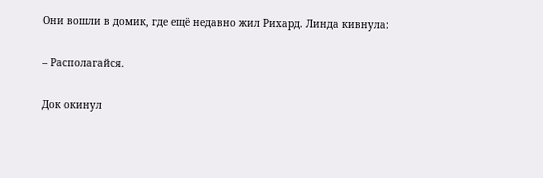Они вошли в домик, где ещё недавно жил Рихард. Линда кивнула:

– Располагайся.

Док окинул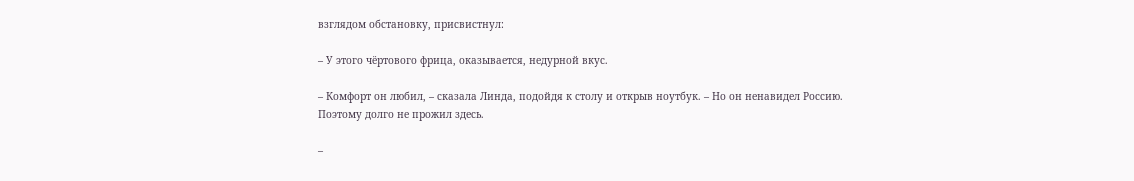взглядом обстановку, присвистнул:

– У этого чёртового фрица, оказывается, недурной вкус.

– Комфорт он любил, – сказала Линда, подойдя к столу и открыв ноутбук. – Но он ненавидел Россию. Поэтому долго не прожил здесь.

–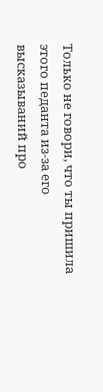Только не говори, что ты пришила этого педанта из-за его высказываний про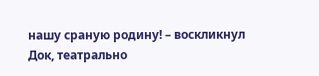нашу сраную родину! – воскликнул Док, театрально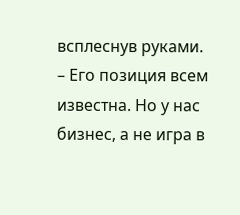всплеснув руками. – Его позиция всем известна. Но у нас бизнес, а не игра в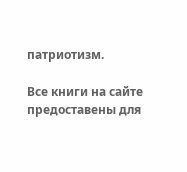патриотизм.

Все книги на сайте предоставены для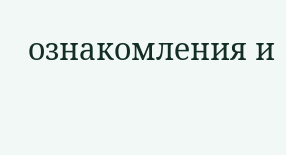ознакомления и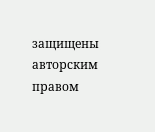защищены авторским правом